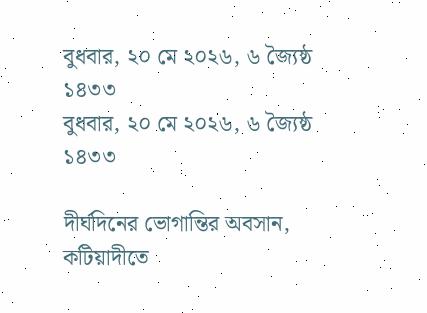বুধবার, ২০ মে ২০২৬, ৬ জ্যৈষ্ঠ ১৪৩৩
বুধবার, ২০ মে ২০২৬, ৬ জ্যৈষ্ঠ ১৪৩৩

দীর্ঘদিনের ভোগান্তির অবসান, কটিয়াদীতে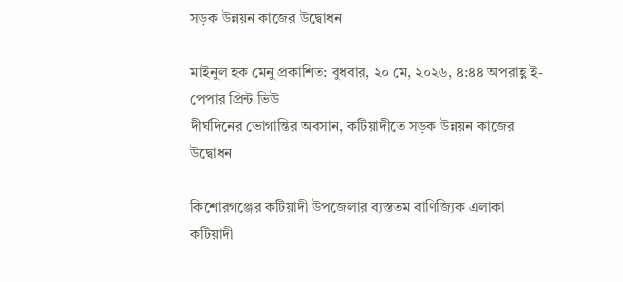সড়ক উন্নয়ন কাজের উদ্বোধন

মাইনুল হক মেনু প্রকাশিত: বুধবার, ২০ মে, ২০২৬, ৪:৪৪ অপরাহ্ণ ই-পেপার প্রিন্ট ভিউ
দীর্ঘদিনের ভোগান্তির অবসান, কটিয়াদীতে সড়ক উন্নয়ন কাজের উদ্বোধন

কিশোরগঞ্জের কটিয়াদী উপজেলার ব্যস্ততম বাণিজ্যিক এলাকা কটিয়াদী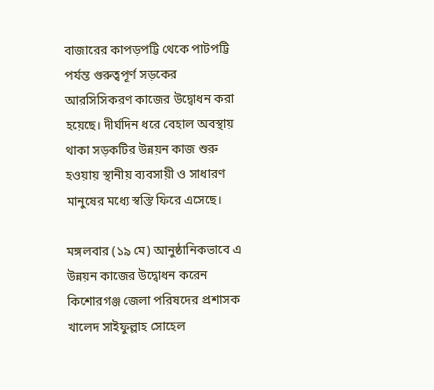বাজারের কাপড়পট্টি থেকে পাটপট্টি পর্যন্ত গুরুত্বপূর্ণ সড়কের আরসিসিকরণ কাজের উদ্বোধন করা হয়েছে। দীর্ঘদিন ধরে বেহাল অবস্থায় থাকা সড়কটির উন্নয়ন কাজ শুরু হওয়ায় স্থানীয় ব্যবসায়ী ও সাধারণ মানুষের মধ্যে স্বস্তি ফিরে এসেছে।

মঙ্গলবার (১৯ মে) আনুষ্ঠানিকভাবে এ উন্নয়ন কাজের উদ্বোধন করেন কিশোরগঞ্জ জেলা পরিষদের প্রশাসক খালেদ সাইফুল্লাহ সোহেল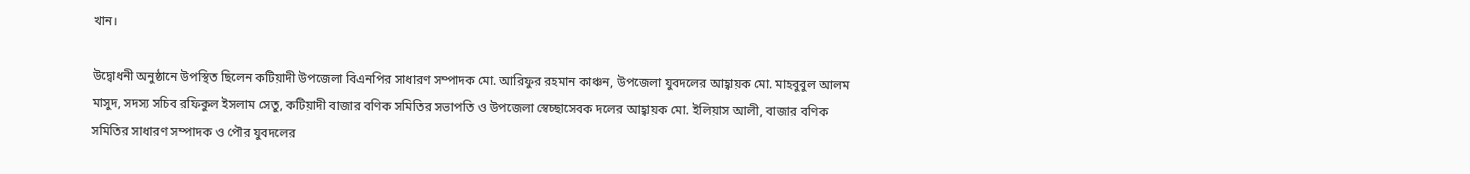খান।

উদ্বোধনী অনুষ্ঠানে উপস্থিত ছিলেন কটিয়াদী উপজেলা বিএনপির সাধারণ সম্পাদক মো. আরিফুর রহমান কাঞ্চন, উপজেলা যুবদলের আহ্বায়ক মো. মাহবুবুল আলম মাসুদ, সদস্য সচিব রফিকুল ইসলাম সেতু, কটিয়াদী বাজার বণিক সমিতির সভাপতি ও উপজেলা স্বেচ্ছাসেবক দলের আহ্বায়ক মো. ইলিয়াস আলী, বাজার বণিক সমিতির সাধারণ সম্পাদক ও পৌর যুবদলের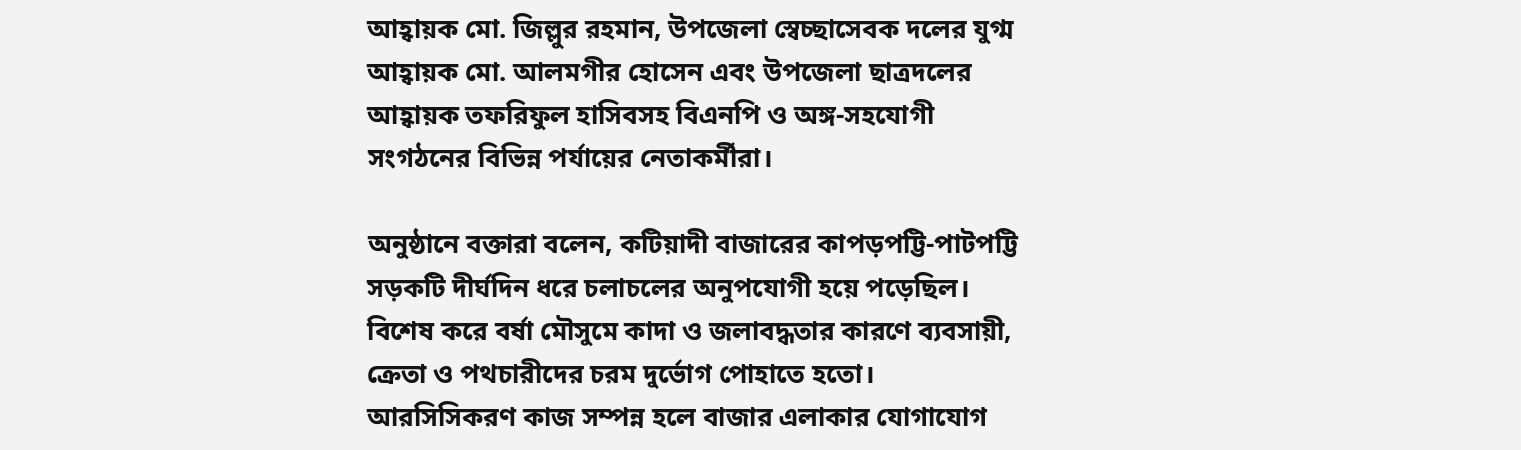আহ্বায়ক মো. জিল্লুর রহমান, উপজেলা স্বেচ্ছাসেবক দলের যুগ্ম আহ্বায়ক মো. আলমগীর হোসেন এবং উপজেলা ছাত্রদলের আহ্বায়ক তফরিফুল হাসিবসহ বিএনপি ও অঙ্গ-সহযোগী সংগঠনের বিভিন্ন পর্যায়ের নেতাকর্মীরা।

অনুষ্ঠানে বক্তারা বলেন, কটিয়াদী বাজারের কাপড়পট্টি-পাটপট্টি সড়কটি দীর্ঘদিন ধরে চলাচলের অনুপযোগী হয়ে পড়েছিল। বিশেষ করে বর্ষা মৌসুমে কাদা ও জলাবদ্ধতার কারণে ব্যবসায়ী, ক্রেতা ও পথচারীদের চরম দুর্ভোগ পোহাতে হতো। আরসিসিকরণ কাজ সম্পন্ন হলে বাজার এলাকার যোগাযোগ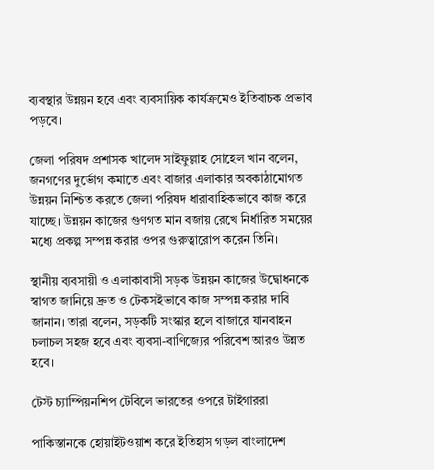ব্যবস্থার উন্নয়ন হবে এবং ব্যবসায়িক কার্যক্রমেও ইতিবাচক প্রভাব পড়বে।

জেলা পরিষদ প্রশাসক খালেদ সাইফুল্লাহ সোহেল খান বলেন, জনগণের দুর্ভোগ কমাতে এবং বাজার এলাকার অবকাঠামোগত উন্নয়ন নিশ্চিত করতে জেলা পরিষদ ধারাবাহিকভাবে কাজ করে যাচ্ছে। উন্নয়ন কাজের গুণগত মান বজায় রেখে নির্ধারিত সময়ের মধ্যে প্রকল্প সম্পন্ন করার ওপর গুরুত্বারোপ করেন তিনি।

স্থানীয় ব্যবসায়ী ও এলাকাবাসী সড়ক উন্নয়ন কাজের উদ্বোধনকে স্বাগত জানিয়ে দ্রুত ও টেকসইভাবে কাজ সম্পন্ন করার দাবি জানান। তারা বলেন, সড়কটি সংস্কার হলে বাজারে যানবাহন চলাচল সহজ হবে এবং ব্যবসা-বাণিজ্যের পরিবেশ আরও উন্নত হবে।

টেস্ট চ্যাম্পিয়নশিপ টেবিলে ভারতের ওপরে টাইগাররা

পাকিস্তানকে হোয়াইটওয়াশ করে ইতিহাস গড়ল বাংলাদেশ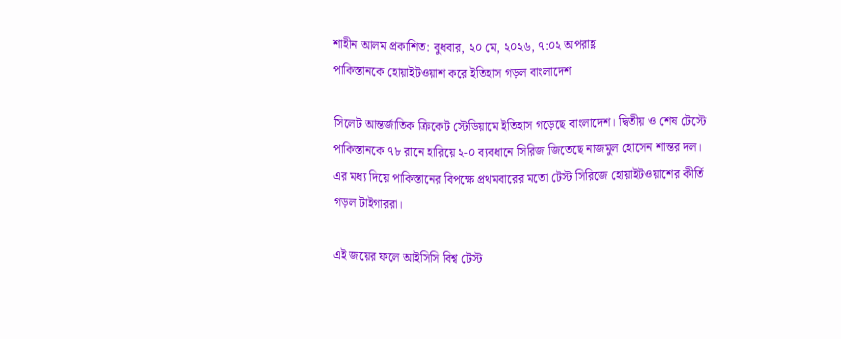শাহীন আলম প্রকাশিত: বুধবার, ২০ মে, ২০২৬, ৭:০২ অপরাহ্ণ
পাকিস্তানকে হোয়াইটওয়াশ করে ইতিহাস গড়ল বাংলাদেশ

সিলেট আন্তর্জাতিক ক্রিকেট স্টেডিয়ামে ইতিহাস গড়েছে বাংলাদেশ। দ্বিতীয় ও শেষ টেস্টে পাকিস্তানকে ৭৮ রানে হারিয়ে ২-০ ব্যবধানে সিরিজ জিতেছে নাজমুল হোসেন শান্তর দল। এর মধ্য দিয়ে পাকিস্তানের বিপক্ষে প্রথমবারের মতো টেস্ট সিরিজে হোয়াইটওয়াশের কীর্তি গড়ল টাইগাররা।

এই জয়ের ফলে আইসিসি বিশ্ব টেস্ট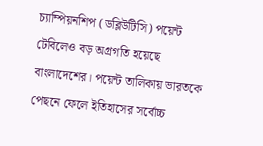চ্যাম্পিয়নশিপ (ডব্লিউটিসি) পয়েন্ট টেবিলেও বড় অগ্রগতি হয়েছে বাংলাদেশের। পয়েন্ট তালিকায় ভারতকে পেছনে ফেলে ইতিহাসের সর্বোচ্চ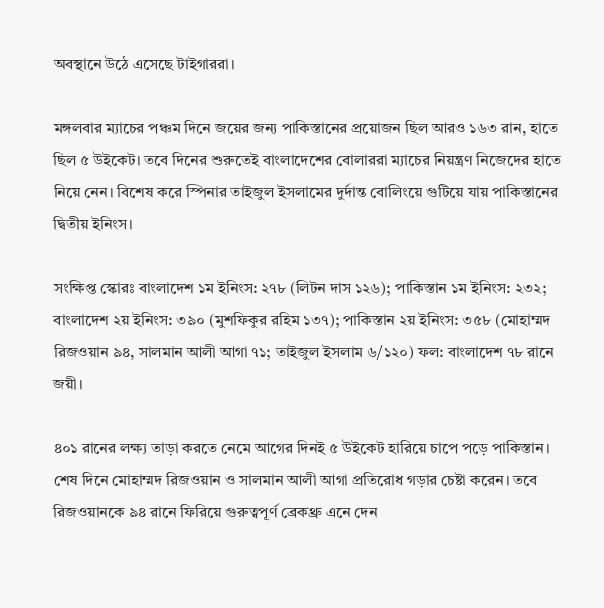অবস্থানে উঠে এসেছে টাইগাররা।

মঙ্গলবার ম্যাচের পঞ্চম দিনে জয়ের জন্য পাকিস্তানের প্রয়োজন ছিল আরও ১৬৩ রান, হাতে ছিল ৫ উইকেট। তবে দিনের শুরুতেই বাংলাদেশের বোলাররা ম্যাচের নিয়ন্ত্রণ নিজেদের হাতে নিয়ে নেন। বিশেষ করে স্পিনার তাইজুল ইসলামের দুর্দান্ত বোলিংয়ে গুটিয়ে যায় পাকিস্তানের দ্বিতীয় ইনিংস।

সংক্ষিপ্ত স্কোরঃ বাংলাদেশ ১ম ইনিংস: ২৭৮ (লিটন দাস ১২৬); পাকিস্তান ১ম ইনিংস: ২৩২; বাংলাদেশ ২য় ইনিংস: ৩৯০ (মুশফিকুর রহিম ১৩৭); পাকিস্তান ২য় ইনিংস: ৩৫৮ (মোহাম্মদ রিজওয়ান ৯৪, সালমান আলী আগা ৭১; তাইজুল ইসলাম ৬/১২০) ফল: বাংলাদেশ ৭৮ রানে জয়ী।

৪০১ রানের লক্ষ্য তাড়া করতে নেমে আগের দিনই ৫ উইকেট হারিয়ে চাপে পড়ে পাকিস্তান। শেষ দিনে মোহাম্মদ রিজওয়ান ও সালমান আলী আগা প্রতিরোধ গড়ার চেষ্টা করেন। তবে রিজওয়ানকে ৯৪ রানে ফিরিয়ে গুরুত্বপূর্ণ ব্রেকথ্রু এনে দেন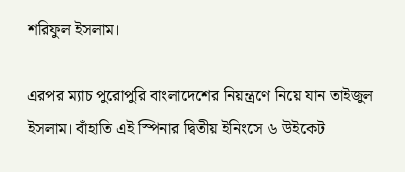শরিফুল ইসলাম।

এরপর ম্যাচ পুরোপুরি বাংলাদেশের নিয়ন্ত্রণে নিয়ে যান তাইজুল ইসলাম। বাঁহাতি এই স্পিনার দ্বিতীয় ইনিংসে ৬ উইকেট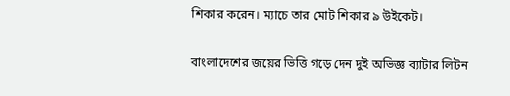শিকার করেন। ম্যাচে তার মোট শিকার ৯ উইকেট।

বাংলাদেশের জয়ের ভিত্তি গড়ে দেন দুই অভিজ্ঞ ব্যাটার লিটন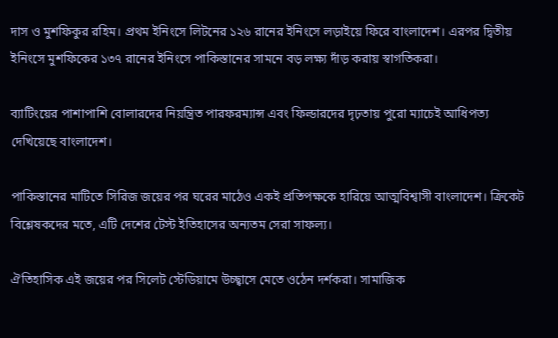দাস ও মুশফিকুর রহিম। প্রথম ইনিংসে লিটনের ১২৬ রানের ইনিংসে লড়াইয়ে ফিরে বাংলাদেশ। এরপর দ্বিতীয় ইনিংসে মুশফিকের ১৩৭ রানের ইনিংসে পাকিস্তানের সামনে বড় লক্ষ্য দাঁড় করায় স্বাগতিকরা।

ব্যাটিংয়ের পাশাপাশি বোলারদের নিয়ন্ত্রিত পারফরম্যান্স এবং ফিল্ডারদের দৃঢ়তায় পুরো ম্যাচেই আধিপত্য দেখিয়েছে বাংলাদেশ।

পাকিস্তানের মাটিতে সিরিজ জয়ের পর ঘরের মাঠেও একই প্রতিপক্ষকে হারিয়ে আত্মবিশ্বাসী বাংলাদেশ। ক্রিকেট বিশ্লেষকদের মতে, এটি দেশের টেস্ট ইতিহাসের অন্যতম সেরা সাফল্য।

ঐতিহাসিক এই জয়ের পর সিলেট স্টেডিয়ামে উচ্ছ্বাসে মেতে ওঠেন দর্শকরা। সামাজিক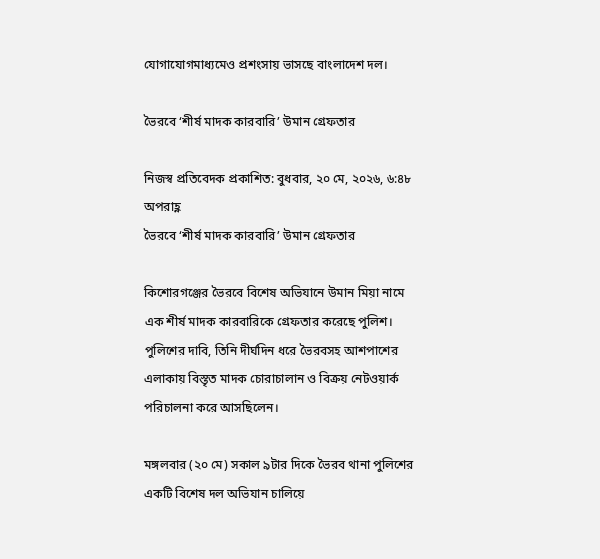যোগাযোগমাধ্যমেও প্রশংসায় ভাসছে বাংলাদেশ দল।

ভৈরবে ‘শীর্ষ মাদক কারবারি’ উমান গ্রেফতার

নিজস্ব প্রতিবেদক প্রকাশিত: বুধবার, ২০ মে, ২০২৬, ৬:৪৮ অপরাহ্ণ
ভৈরবে ‘শীর্ষ মাদক কারবারি’ উমান গ্রেফতার

কিশোরগঞ্জের ভৈরবে বিশেষ অভিযানে উমান মিয়া নামে এক শীর্ষ মাদক কারবারিকে গ্রেফতার করেছে পুলিশ। পুলিশের দাবি, তিনি দীর্ঘদিন ধরে ভৈরবসহ আশপাশের এলাকায় বিস্তৃত মাদক চোরাচালান ও বিক্রয় নেটওয়ার্ক পরিচালনা করে আসছিলেন।

মঙ্গলবার (২০ মে) সকাল ৯টার দিকে ভৈরব থানা পুলিশের একটি বিশেষ দল অভিযান চালিয়ে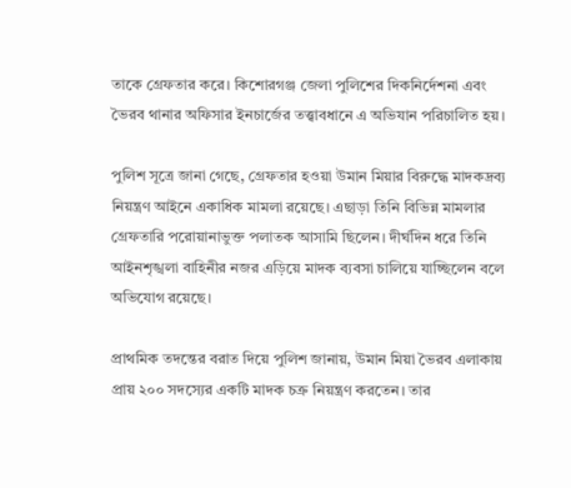তাকে গ্রেফতার করে। কিশোরগঞ্জ জেলা পুলিশের দিকনির্দেশনা এবং ভৈরব থানার অফিসার ইনচার্জের তত্ত্বাবধানে এ অভিযান পরিচালিত হয়।

পুলিশ সূত্রে জানা গেছে, গ্রেফতার হওয়া উমান মিয়ার বিরুদ্ধে মাদকদ্রব্য নিয়ন্ত্রণ আইনে একাধিক মামলা রয়েছে। এছাড়া তিনি বিভিন্ন মামলার গ্রেফতারি পরোয়ানাভুক্ত পলাতক আসামি ছিলেন। দীর্ঘদিন ধরে তিনি আইনশৃঙ্খলা বাহিনীর নজর এড়িয়ে মাদক ব্যবসা চালিয়ে যাচ্ছিলেন বলে অভিযোগ রয়েছে।

প্রাথমিক তদন্তের বরাত দিয়ে পুলিশ জানায়, উমান মিয়া ভৈরব এলাকায় প্রায় ২০০ সদস্যের একটি মাদক চক্র নিয়ন্ত্রণ করতেন। তার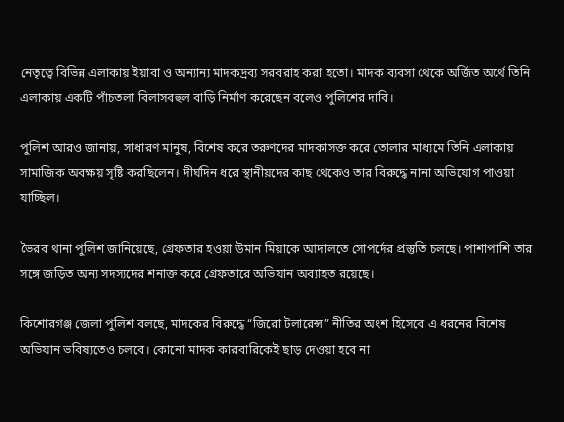নেতৃত্বে বিভিন্ন এলাকায় ইয়াবা ও অন্যান্য মাদকদ্রব্য সরবরাহ করা হতো। মাদক ব্যবসা থেকে অর্জিত অর্থে তিনি এলাকায় একটি পাঁচতলা বিলাসবহুল বাড়ি নির্মাণ করেছেন বলেও পুলিশের দাবি।

পুলিশ আরও জানায়, সাধারণ মানুষ, বিশেষ করে তরুণদের মাদকাসক্ত করে তোলার মাধ্যমে তিনি এলাকায় সামাজিক অবক্ষয় সৃষ্টি করছিলেন। দীর্ঘদিন ধরে স্থানীয়দের কাছ থেকেও তার বিরুদ্ধে নানা অভিযোগ পাওয়া যাচ্ছিল।

ভৈরব থানা পুলিশ জানিয়েছে, গ্রেফতার হওয়া উমান মিয়াকে আদালতে সোপর্দের প্রস্তুতি চলছে। পাশাপাশি তার সঙ্গে জড়িত অন্য সদস্যদের শনাক্ত করে গ্রেফতারে অভিযান অব্যাহত রয়েছে।

কিশোরগঞ্জ জেলা পুলিশ বলছে, মাদকের বিরুদ্ধে “জিরো টলারেন্স” নীতির অংশ হিসেবে এ ধরনের বিশেষ অভিযান ভবিষ্যতেও চলবে। কোনো মাদক কারবারিকেই ছাড় দেওয়া হবে না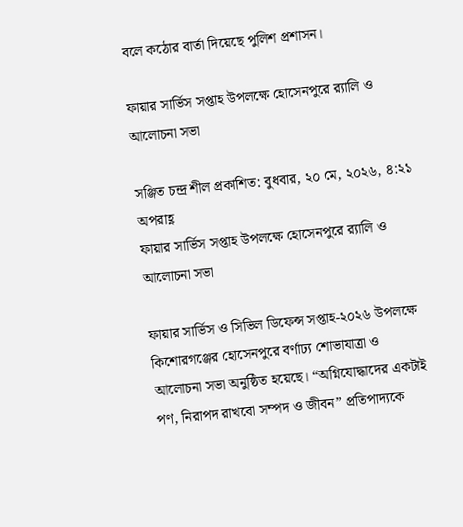বলে কঠোর বার্তা দিয়েছে পুলিশ প্রশাসন।

ফায়ার সার্ভিস সপ্তাহ উপলক্ষে হোসেনপুরে র‍্যালি ও আলোচনা সভা

সঞ্জিত চন্দ্র শীল প্রকাশিত: বুধবার, ২০ মে, ২০২৬, ৪:২১ অপরাহ্ণ
ফায়ার সার্ভিস সপ্তাহ উপলক্ষে হোসেনপুরে র‍্যালি ও আলোচনা সভা

ফায়ার সার্ভিস ও সিভিল ডিফেন্স সপ্তাহ-২০২৬ উপলক্ষে কিশোরগঞ্জের হোসেনপুরে বর্ণাঢ্য শোভাযাত্রা ও আলোচনা সভা অনুষ্ঠিত হয়েছে। “অগ্নিযোদ্ধাদের একটাই পণ, নিরাপদ রাখবো সম্পদ ও জীবন” প্রতিপাদ্যকে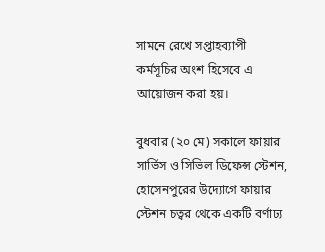সামনে রেখে সপ্তাহব্যাপী কর্মসূচির অংশ হিসেবে এ আয়োজন করা হয়।

বুধবার (২০ মে) সকালে ফায়ার সার্ভিস ও সিভিল ডিফেন্স স্টেশন, হোসেনপুরের উদ্যোগে ফায়ার স্টেশন চত্বর থেকে একটি বর্ণাঢ্য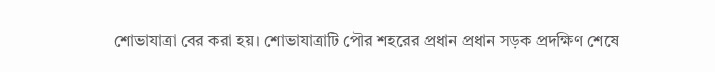শোভাযাত্রা বের করা হয়। শোভাযাত্রাটি পৌর শহরের প্রধান প্রধান সড়ক প্রদক্ষিণ শেষে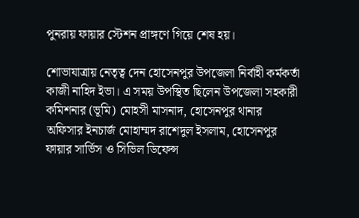পুনরায় ফায়ার স্টেশন প্রাঙ্গণে গিয়ে শেষ হয়।

শোভাযাত্রায় নেতৃত্ব দেন হোসেনপুর উপজেলা নির্বাহী কর্মকর্তা কাজী নাহিদ ইভা। এ সময় উপস্থিত ছিলেন উপজেলা সহকারী কমিশনার (ভূমি) মোহসী মাসনাদ, হোসেনপুর থানার অফিসার ইনচার্জ মোহাম্মদ রাশেদুল ইসলাম, হোসেনপুর ফায়ার সার্ভিস ও সিভিল ডিফেন্স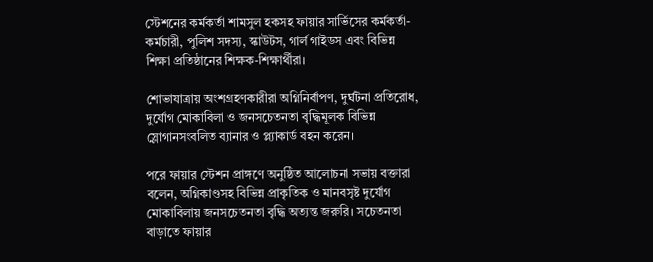স্টেশনের কর্মকর্তা শামসুল হকসহ ফায়ার সার্ভিসের কর্মকর্তা-কর্মচারী, পুলিশ সদস্য, স্কাউটস, গার্ল গাইডস এবং বিভিন্ন শিক্ষা প্রতিষ্ঠানের শিক্ষক-শিক্ষার্থীরা।

শোভাযাত্রায় অংশগ্রহণকারীরা অগ্নিনির্বাপণ, দুর্ঘটনা প্রতিরোধ, দুর্যোগ মোকাবিলা ও জনসচেতনতা বৃদ্ধিমূলক বিভিন্ন স্লোগানসংবলিত ব্যানার ও প্ল্যাকার্ড বহন করেন।

পরে ফায়ার স্টেশন প্রাঙ্গণে অনুষ্ঠিত আলোচনা সভায় বক্তারা বলেন, অগ্নিকাণ্ডসহ বিভিন্ন প্রাকৃতিক ও মানবসৃষ্ট দুর্যোগ মোকাবিলায় জনসচেতনতা বৃদ্ধি অত্যন্ত জরুরি। সচেতনতা বাড়াতে ফায়ার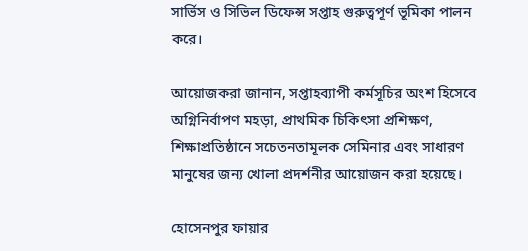সার্ভিস ও সিভিল ডিফেন্স সপ্তাহ গুরুত্বপূর্ণ ভূমিকা পালন করে।

আয়োজকরা জানান, সপ্তাহব্যাপী কর্মসূচির অংশ হিসেবে অগ্নিনির্বাপণ মহড়া, প্রাথমিক চিকিৎসা প্রশিক্ষণ, শিক্ষাপ্রতিষ্ঠানে সচেতনতামূলক সেমিনার এবং সাধারণ মানুষের জন্য খোলা প্রদর্শনীর আয়োজন করা হয়েছে।

হোসেনপুর ফায়ার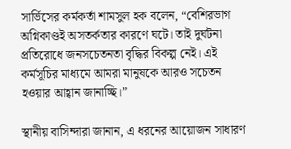সার্ভিসের কর্মকর্তা শামসুল হক বলেন, “বেশিরভাগ অগ্নিকাণ্ডই অসতর্কতার কারণে ঘটে। তাই দুর্ঘটনা প্রতিরোধে জনসচেতনতা বৃদ্ধির বিকল্প নেই। এই কর্মসূচির মাধ্যমে আমরা মানুষকে আরও সচেতন হওয়ার আহ্বান জানাচ্ছি।”

স্থানীয় বাসিন্দারা জানান, এ ধরনের আয়োজন সাধারণ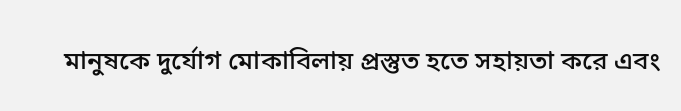মানুষকে দুর্যোগ মোকাবিলায় প্রস্তুত হতে সহায়তা করে এবং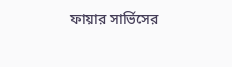ফায়ার সার্ভিসের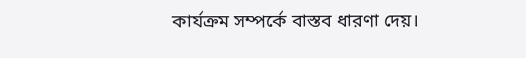কার্যক্রম সম্পর্কে বাস্তব ধারণা দেয়।